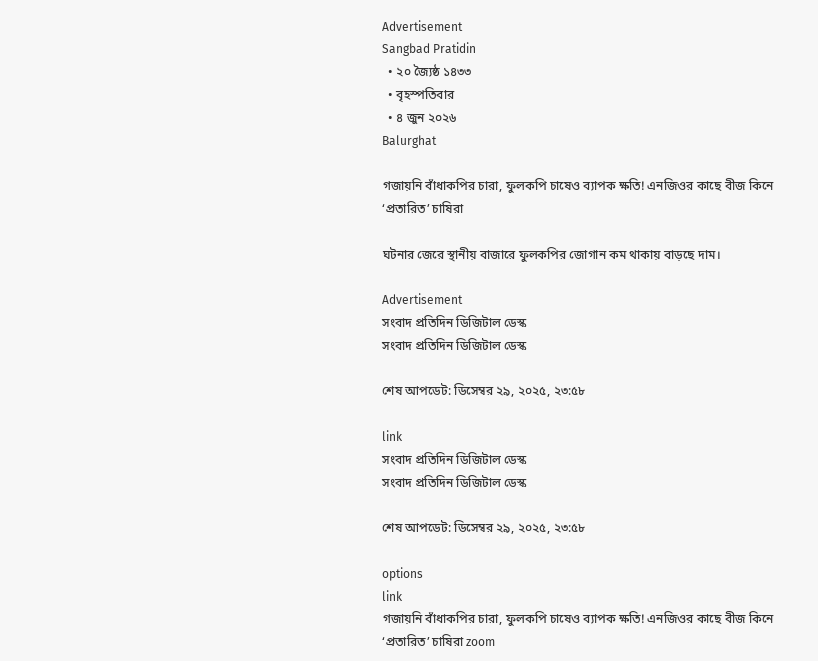Advertisement
Sangbad Pratidin
  • ২০ জ্যৈষ্ঠ ১৪৩৩
  • বৃহস্পতিবার
  • ৪ জুন ২০২৬
Balurghat

গজায়নি বাঁধাকপির চারা, ফুলকপি চাষেও ব্যাপক ক্ষতি! এনজিওর কাছে বীজ কিনে ‘প্রতারিত’ চাষিরা

ঘটনার জেরে স্থানীয় বাজারে ফুলকপির জোগান কম থাকায় বাড়ছে দাম।

Advertisement
সংবাদ প্রতিদিন ডিজিটাল ডেস্ক
সংবাদ প্রতিদিন ডিজিটাল ডেস্ক

শেষ আপডেট: ডিসেম্বর ২৯, ২০২৫, ২৩:৫৮

link
সংবাদ প্রতিদিন ডিজিটাল ডেস্ক
সংবাদ প্রতিদিন ডিজিটাল ডেস্ক

শেষ আপডেট: ডিসেম্বর ২৯, ২০২৫, ২৩:৫৮

options
link
গজায়নি বাঁধাকপির চারা, ফুলকপি চাষেও ব্যাপক ক্ষতি! এনজিওর কাছে বীজ কিনে ‘প্রতারিত’ চাষিরা zoom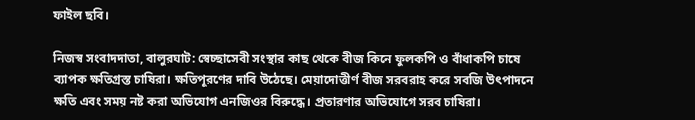ফাইল ছবি।

নিজস্ব সংবাদদাতা, বালুরঘাট: স্বেচ্ছাসেবী সংস্থার কাছ থেকে বীজ কিনে ফুলকপি ও বাঁধাকপি চাষে ব্যাপক ক্ষতিগ্রস্ত চাষিরা। ক্ষতিপূরণের দাবি উঠেছে। মেয়াদোত্তীর্ণ বীজ সরবরাহ করে সবজি উৎপাদনে ক্ষতি এবং সময় নষ্ট করা অভিযোগ এনজিওর বিরুদ্ধে। প্রতারণার অভিযোগে সরব চাষিরা।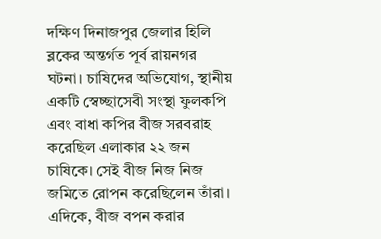দক্ষিণ দিনাজপুর জেলার হিলি ব্লকের অন্তর্গত পূর্ব রায়নগর ঘটনা। চাষিদের অভিযোগ, স্থানীয় একটি স্বেচ্ছাসেবী সংস্থা ফুলকপি এবং বাধা কপির বীজ সরবরাহ করেছিল এলাকার ২২ জন চাষিকে। সেই বীজ নিজ নিজ জমিতে রোপন করেছিলেন তাঁরা। এদিকে, বীজ বপন করার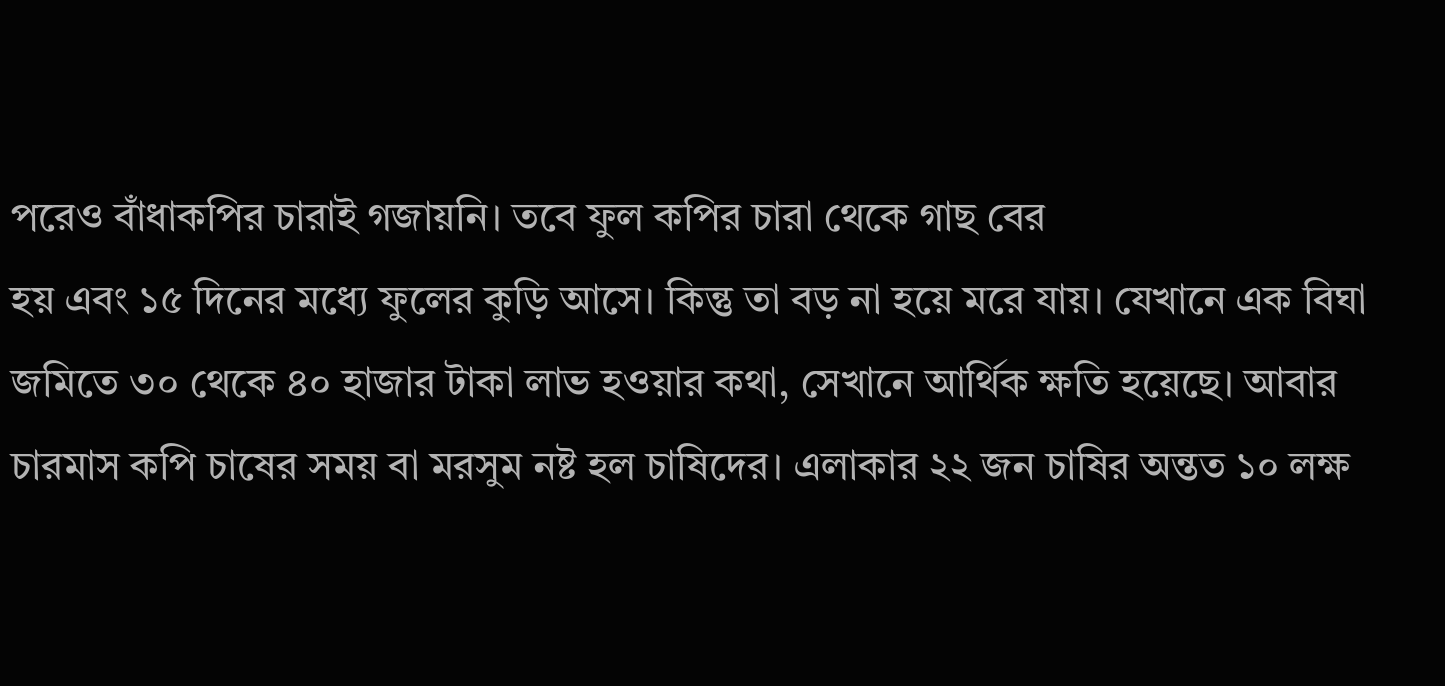পরেও বাঁধাকপির চারাই গজায়নি। তবে ফুল কপির চারা থেকে গাছ বের
হয় এবং ১৫ দিনের মধ্যে ফুলের কুড়ি আসে। কিন্তু তা বড় না হয়ে মরে যায়। যেখানে এক বিঘা জমিতে ৩০ থেকে ৪০ হাজার টাকা লাভ হওয়ার কথা, সেখানে আর্থিক ক্ষতি হয়েছে। আবার চারমাস কপি চাষের সময় বা মরসুম নষ্ট হল চাষিদের। এলাকার ২২ জন চাষির অন্তত ১০ লক্ষ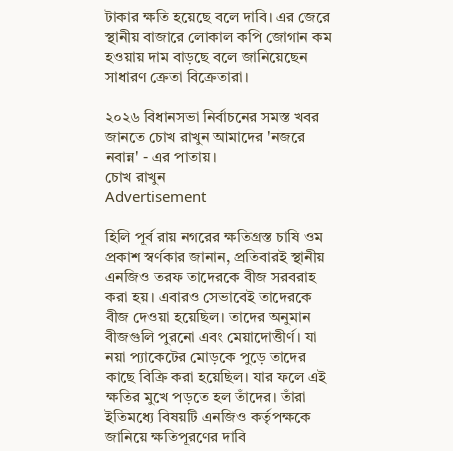টাকার ক্ষতি হয়েছে বলে দাবি। এর জেরে স্থানীয় বাজারে লোকাল কপি জোগান কম হওয়ায় দাম বাড়ছে বলে জানিয়েছেন সাধারণ ক্রেতা বিক্রেতারা।

২০২৬ বিধানসভা নির্বাচনের সমস্ত খবর জানতে চোখ রাখুন আমাদের 'নজরে নবান্ন' - এর পাতায়।
চোখ রাখুন
Advertisement

হিলি পূর্ব রায় নগরের ক্ষতিগ্রস্ত চাষি ওম প্রকাশ স্বর্ণকার জানান, প্রতিবারই স্থানীয় এনজিও তরফ তাদেরকে বীজ সরবরাহ করা হয়। এবারও সেভাবেই তাদেরকে বীজ দেওয়া হয়েছিল। তাদের অনুমান বীজগুলি পুরনো এবং মেয়াদোত্তীর্ণ। যা নয়া প্যাকেটের মোড়কে পুড়ে তাদের কাছে বিক্রি করা হয়েছিল। যার ফলে এই ক্ষতির মুখে পড়তে হল তাঁদের। তাঁরা ইতিমধ্যে বিষয়টি এনজিও কর্তৃপক্ষকে জানিয়ে ক্ষতিপূরণের দাবি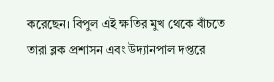করেছেন। বিপুল এই ক্ষতির মুখ থেকে বাঁচতে তারা ব্লক প্রশাসন এবং উদ্যানপাল দপ্তরে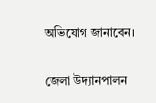অভিযোগ জানাবেন।

জেলা উদ্যানপালন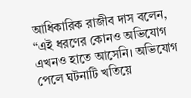আধিকারিক রাজীব দাস বলেন, “এই ধরণের কোনও অভিযোগ এখনও হাতে আসেনি। অভিযোগ পেলে ঘটনাটি খতিয়ে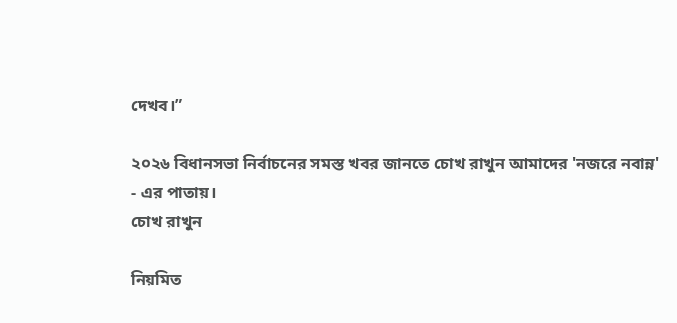দেখব।”

২০২৬ বিধানসভা নির্বাচনের সমস্ত খবর জানতে চোখ রাখুন আমাদের 'নজরে নবান্ন' - এর পাতায়।
চোখ রাখুন

নিয়মিত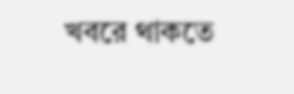খবরে থাকতে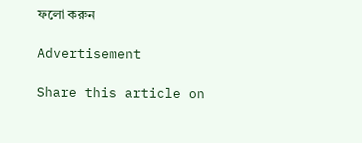ফলো করুন

Advertisement

Share this article on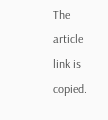The article link is copied.